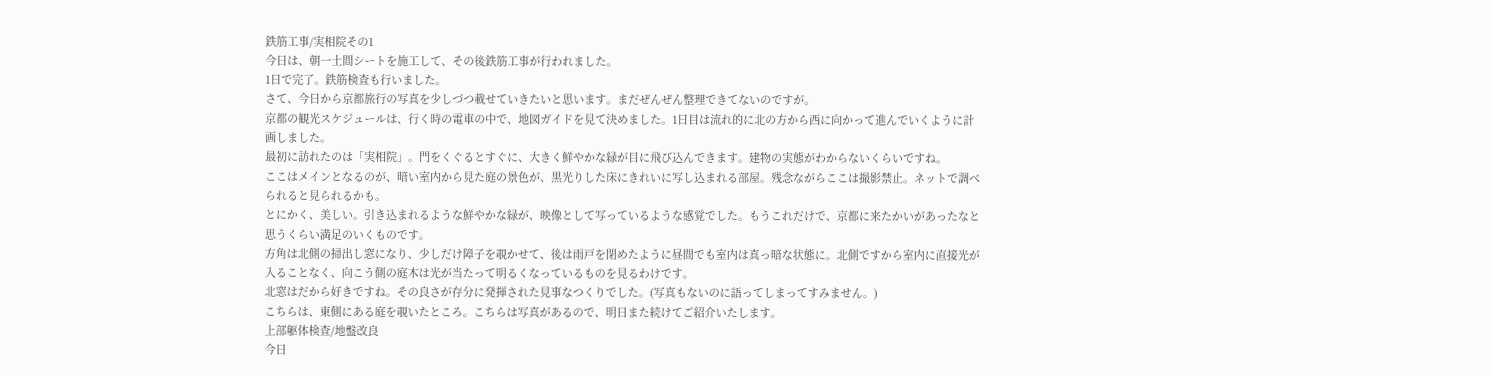鉄筋工事/実相院その1
今日は、朝一土間シートを施工して、その後鉄筋工事が行われました。
1日で完了。鉄筋検査も行いました。
さて、今日から京都旅行の写真を少しづつ載せていきたいと思います。まだぜんぜん整理できてないのですが。
京都の観光スケジュールは、行く時の電車の中で、地図ガイドを見て決めました。1日目は流れ的に北の方から西に向かって進んでいくように計画しました。
最初に訪れたのは「実相院」。門をくぐるとすぐに、大きく鮮やかな緑が目に飛び込んできます。建物の実態がわからないくらいですね。
ここはメインとなるのが、暗い室内から見た庭の景色が、黒光りした床にきれいに写し込まれる部屋。残念ながらここは撮影禁止。ネットで調べられると見られるかも。
とにかく、美しい。引き込まれるような鮮やかな緑が、映像として写っているような感覚でした。もうこれだけで、京都に来たかいがあったなと思うくらい満足のいくものです。
方角は北側の掃出し窓になり、少しだけ障子を覗かせて、後は雨戸を閉めたように昼間でも室内は真っ暗な状態に。北側ですから室内に直接光が入ることなく、向こう側の庭木は光が当たって明るくなっているものを見るわけです。
北窓はだから好きですね。その良さが存分に発揮された見事なつくりでした。(写真もないのに語ってしまってすみません。)
こちらは、東側にある庭を覗いたところ。こちらは写真があるので、明日また続けてご紹介いたします。
上部躯体検査/地盤改良
今日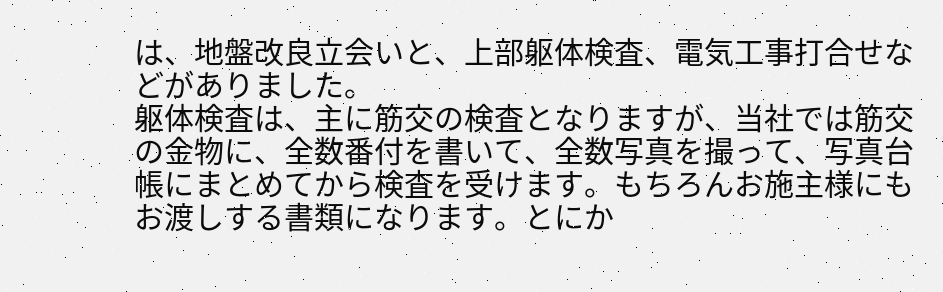は、地盤改良立会いと、上部躯体検査、電気工事打合せなどがありました。
躯体検査は、主に筋交の検査となりますが、当社では筋交の金物に、全数番付を書いて、全数写真を撮って、写真台帳にまとめてから検査を受けます。もちろんお施主様にもお渡しする書類になります。とにか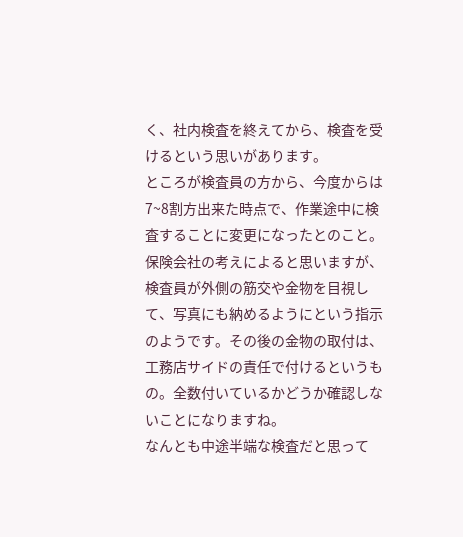く、社内検査を終えてから、検査を受けるという思いがあります。
ところが検査員の方から、今度からは7~8割方出来た時点で、作業途中に検査することに変更になったとのこと。
保険会社の考えによると思いますが、検査員が外側の筋交や金物を目視して、写真にも納めるようにという指示のようです。その後の金物の取付は、工務店サイドの責任で付けるというもの。全数付いているかどうか確認しないことになりますね。
なんとも中途半端な検査だと思って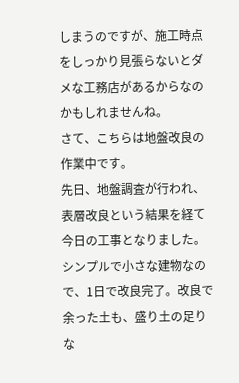しまうのですが、施工時点をしっかり見張らないとダメな工務店があるからなのかもしれませんね。
さて、こちらは地盤改良の作業中です。
先日、地盤調査が行われ、表層改良という結果を経て今日の工事となりました。
シンプルで小さな建物なので、1日で改良完了。改良で余った土も、盛り土の足りな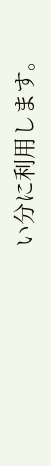い分に利用します。